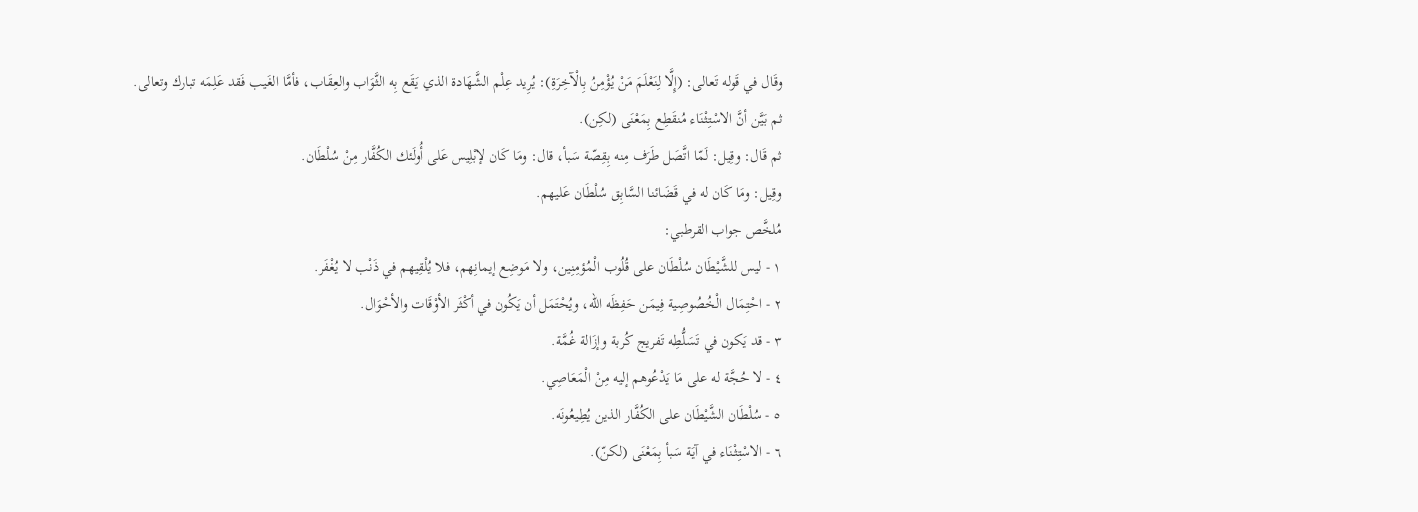وقَال في قَوله تَعالى: (إِلَّا لِنَعْلَمَ مَنْ يُؤْمِنُ بِالْآخِرَةِ): يُرِيد عِلْم الشَّهَادة الذي يَقَع بِه الثَّوَاب والعِقَاب، فأمَّا الغَيب فَقد عَلِمَه تبارك وتعالى.
ثم بَيَّن أنَّ الاسْتِثْنَاء مُنقَطِع بِمَعْنَى (لكِن).
ثم قَال: وقِيل: لَمّا اتَّصَل طَرَف مِنه بِقِصّة سَبأ، قال: ومَا كَان لإبْلِيس عَلى أُولَئك الكُفَّار مِنْ سُلْطَان.
وقِيل: ومَا كَان له في قَضَائنا السَّابِق سُلْطَان عَليهم.
مُلخَّص جواب القرطبي:
١ - ليس للشَّيْطَان سُلْطَان على قُلُوب الْمُؤمِنِين، ولا مَوضِع إيمانِهم، فلا يُلْقِيهم في ذَنْب لا يُغْفَر.
٢ - احْتِمَال الْخُصُوصِية فِيمَن حَفِظَه الله، ويُحْتَمَل أن يَكُون في أكْثَر الأوْقَات والأحْوَال.
٣ - قد يَكون في تَسَلُّطِه تَفريج كُربة وإزَالة غُمَّة.
٤ - لا حُجَّة له على مَا يَدْعُوهم إليه مِنْ الْمَعَاصِي.
٥ - سُلْطَان الشَّيْطَان على الكُفَّار الذين يُطِيعُونَه.
٦ - الاسْتِثْنَاء في آيَة سَبأ بِمَعْنَى (لكنّ).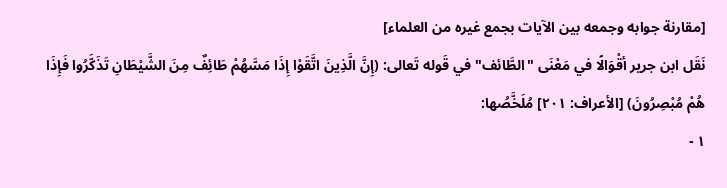[مقارنة جوابه وجمعه بين الآيات بجمع غيره من العلماء]
نَقَل ابن جرير أقْوَالًا في مَعْنَى "الطَّائف" في قَوله تَعالى: (إِنَّ الَّذِينَ اتَّقَوْا إِذَا مَسَّهُمْ طَائِفٌ مِنَ الشَّيْطَانِ تَذَكَّرُوا فَإِذَا هُمْ مُبْصِرُونَ) [الأعراف: ٢٠١] مُلَخَّصُها:
١ -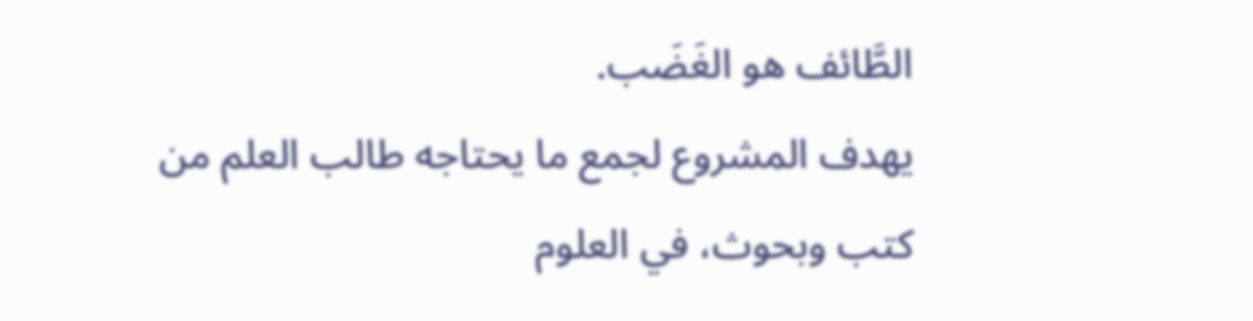الطَّائف هو الغَضَب.
يهدف المشروع لجمع ما يحتاجه طالب العلم من كتب وبحوث، في العلوم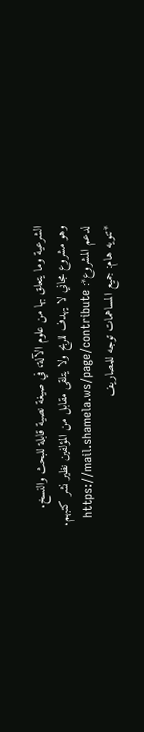الشرعية وما يتعلق بها من علوم الآلة، في صيغة نصية قابلة للبحث والنسخ.
وهو مشروع مجاني لا يهدف للربح ولا يتلقى مقابل من المؤلفين نظير نشر كتبهم.
لدعم المشروع*: https://mail.shamela.ws/page/contribute
*تنويه هام: جميع المساهمات توجه للمصاريف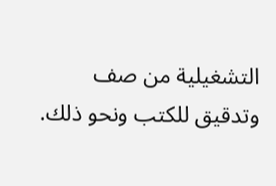التشغيلية من صف وتدقيق للكتب ونحو ذلك.